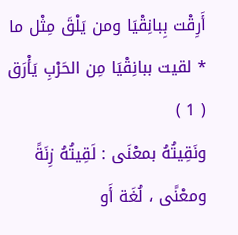أَرِقْت بِبانِقْيَا ومن يَلْقَ مِثْل ما * لقيت ببانِقْيَا مِن الحَرْبِ يَأْرَق ( 1 )
ونَقِيتُهُ بمعْنَى : لَقِيتُهُ زِنَةً ومعْنًى ، لُغَة أَو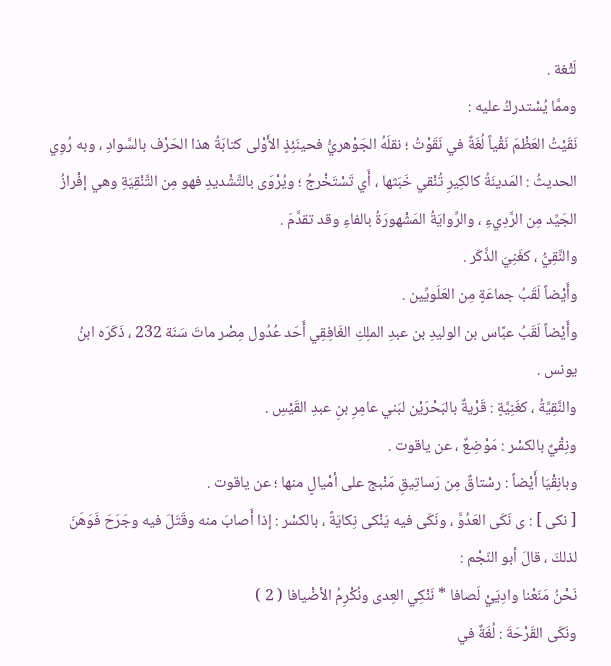لَثْغة .
وممَّا يُسْتدركُ عليه :
نَقَيْتُ العَظْمَ نَقْياً لُغَةٌ في نَقَوْتُ ؛ نقلَهُ الجَوْهريُّ فحينَئِذٍ الأَوْلى كتابَةُ هذا الحَرْف بالسَّوادِ ، وبه رُوِي الحديثُ : المَدينَةُ كالكِيرِ تُنْقي خَبَثها ، أَي تَسْتَخْرجُ ؛ ويُرْوَى بالتَّشْديدِ فهو مِن التَّنْقِيَةِ وهي إفْرازُ الجَيِّد مِن الرَّدِيءِ ، والرِّوايَةُ المَشْهورَةُ بالفاءِ وقد تقدَّمَ .
والنَّقِيُّ ، كغَنِيَ الذَّكَر .
وأَيْضاً لَقَبُ جماعَةٍ مِن العَلَويِّين .
وأَيْضاً لَقَبُ عبَّاس بن الوليدِ بن عبدِ الملِكِ الغَافِقِي أَحَد عُدُول مِصْر ماتَ سَنَة 232 ، ذَكَرَه ابنُ يونس .
والنَّقِيَّةُ ، كغَنِيَّةٍ : قَرْيةٌ بالبَحْرَيْن لبَني عامِرِ بنِ عبدِ القَيْسِ .
ونِقْيٌ بالكسْر : مَوْضِعٌ ، عن ياقوت .
وبانِقْيَا أَيْضاً : رسْتاقٌ مِن رَساتِيقِ مَنْبج على أمْيالٍ منها ؛ عن ياقوت .
[ نكى ] : ى نَكَى العَدُوَّ ، ونَكَى فيه يَنْكى نِكايَةً ، بالكسْر : إذا أَصابَ منه وقَتَلَ فيه وجَرَحَ فَوَهَنَ لذلكَ ، قالَ أبو النّجْم :
نَحْنُ مَنَعْنا وادِيَيْ لَصافا * نَنْكِي العِدى ونُكْرِمُ الأضْيافا ( 2 )
ونَكَى القَرْحَةَ : لُغَةٌ في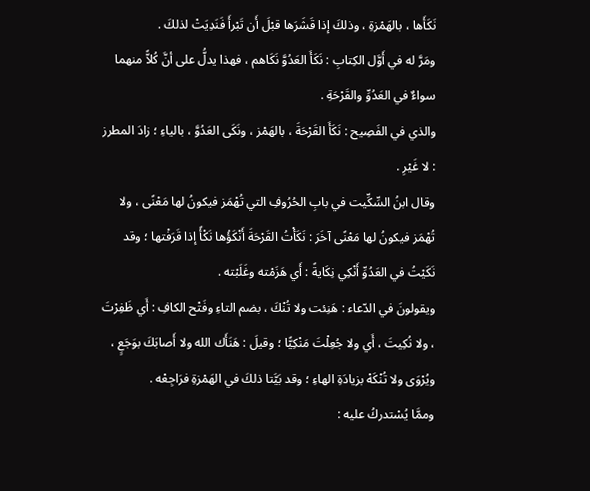نَكَأَها ، بالهَمْزةِ ، وذلكَ إذا قَشَرَها قبْلَ أَن تَبْرأَ فَنَدِيَتْ لذلكَ .
ومَرَّ له في أَوَّل الكِتابِ : نَكَأَ العَدُوَّ نَكَاهم ، فهذا يدلُّ على أنَّ كُلاًّ منهما سواءٌ في العَدُوِّ والقَرْحَةِ .
والذي في الفَصِيح : نَكَأَ القَرْحَةَ ، بالهَمْز ، ونَكَى العَدُوَّ ، بالياءِ ؛ زادَ المطرز : لا غَيْرِ .
وقال ابنُ السِّكِّيت في بابِ الحُرُوفِ التي تُهْمَز فيكونُ لها مَعْنًى ، ولا تُهْمَز فيكونُ لها مَعْنًى آخَرَ : نَكَأْتُ القَرْحَةَ أَنْكَؤُها نَكْأً إذا قَرَفْتها ؛ وقد نَكَيْتُ في العَدُوِّ أَنْكِي نِكَايةً : أَي هَزَمْته وغَلَبْته .
ويقولونَ في الدّعاء : هَنِئت ولا تُنْكَ ، بضم التاءِ وفَتْح الكافِ : أَي ظَفِرْتَ ، ولا نُكِيتَ ، أَي ولا جُعِلْتَ مَنْكِيًّا ؛ وقيلَ : هَنَأَك الله ولا أَصابَكَ بوَجَعٍ ، ويُرْوَى ولا تُنْكَهْ بزيادَةِ الهاءِ ؛ وقد بَيَّتا ذلكَ في الهَمْزةِ فرَاجِعْه .
وممَّا يُسْتدركُ عليه :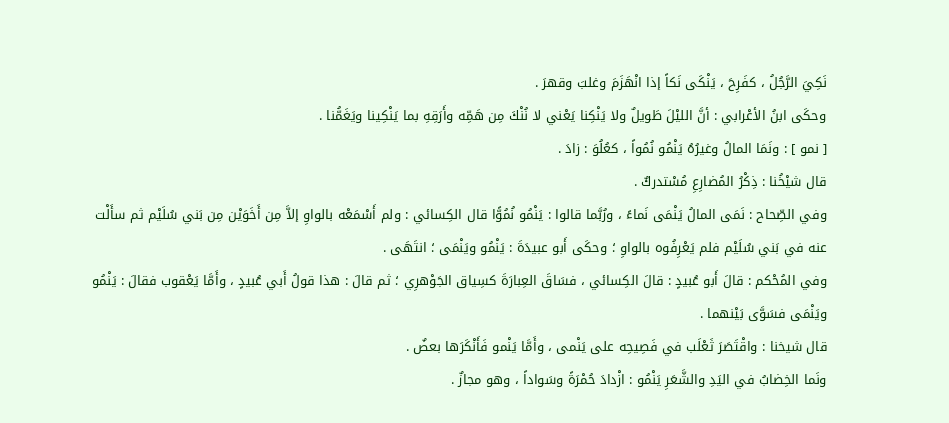نَكِيَ الرَّجُلُ ، كفَرِحَ ، يَنْكَى نَكاً إذا انْهَزَمَ وغلبَ وقهرَ .
وحكَى ابنُ الأعْرابي : أنَّ الليْلَ طَويلٌ ولا يَنْكِنا يَعْني لا نُنْكَ مِن هَمِّه وأَرَقِهِ بما يَنْكِينا ويَغَمُّنا .
[ نمو ] : ونَمَا المالُ وغيرُهُ يَنْمُو نُمُواً ، كعُلُوَ : زادَ .
قال شيْخُنا : ذِكْرُ المُضارِعِ مُسْتدركٌ .
وفي الصِّحاح : نَمَى المالُ يَنْمَى نَماءً ، ورُبَّما قالوا : يَنْمُو نُمُوًّا قال الكِسائي : ولم أَسْمَعْه بالواوِ إلاَّ مِن أَخَوَيْن مِن بَني سُلَيْم ثم سأَلْت عنه في بَني سُلَيْم فلم يَعْرِفُوه بالواوِ ؛ وحكَى أَبو عبيدَةَ : يَنْمُو ويَنْمَى ؛ انتَهَى .
وفي المُحْكم : قالَ أَبو عُبيدٍ : قالَ الكِسائي ، فسَاقَ العِبارَةَ كسِياق الجَوْهرِي ؛ ثم قالَ : هذا قولُ أَبي عُبيدٍ ، وأَمَّا يَعْقوب فقالَ : يَنْمُو ويَنْمَى فسَوَّى بَيْنهما .
قال شيخنا : واقْتَصَرَ ثَعْلَب في فَصِيحِه على يَنْمى ، وأَمَّا يَنْمو فَأَنْكَرَها بعضٌ .
ونَما الخِضابُ في اليَدِ والشَّعَرِ يَنْمُو : ازْدادَ حُمْرَةً وسَواداً ، وهو مجازٌ .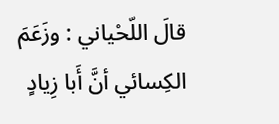قالَ اللّحْياني : وزَعَمَ الكِسائي أنَّ أَبا زِيادٍ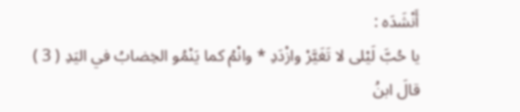أَنْشَدَه :
يا حُبَّ لَيْلى لا تَغَيَّرْ وازْدَدِ * وانْمُ كما يَنْمُو الخِضابُ في اليَدِ ( 3 )
قالَ ابنُ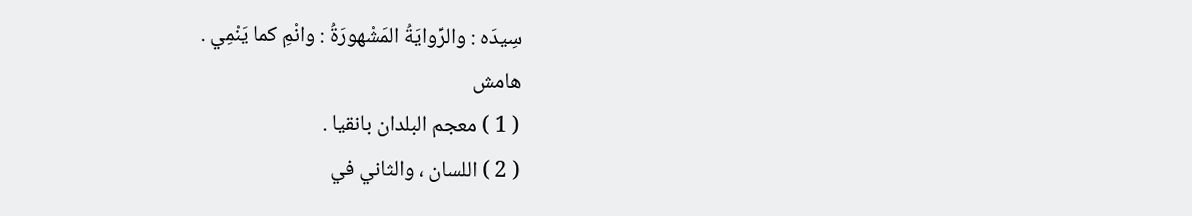سِيدَه : والرِّوايَةُ المَشْهورَةُ : وانْمِ كما يَنْمِي .
هامش
( 1 ) معجم البلدان بانقيا .
( 2 ) اللسان ، والثاني في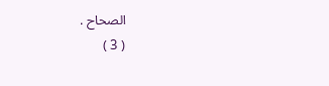الصحاح .
( 3 )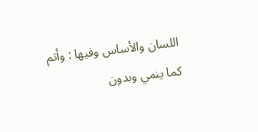اللسان والأساس وفيها : وأتم كما ينمي وبدون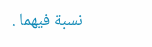نسبة فيهما .